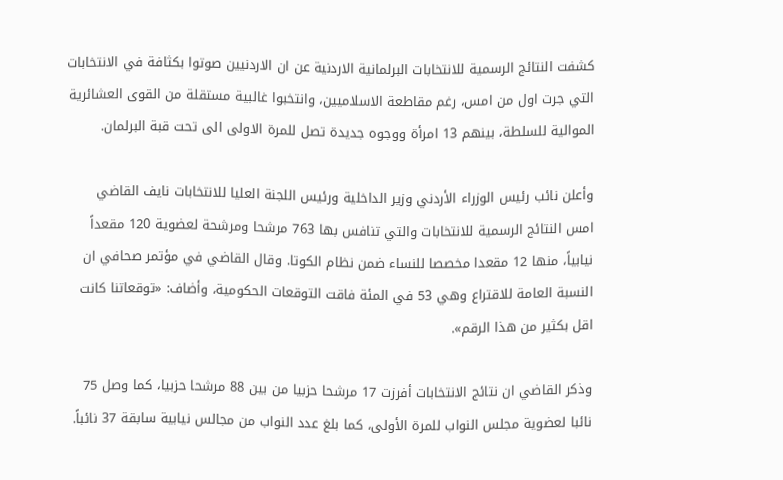كشفت النتائج الرسمية للانتخابات البرلمانية الاردنية عن ان الاردنيين صوتوا بكثافة في الانتخابات التي جرت اول من امس، رغم مقاطعة الاسلاميين، وانتخبوا غالبية مستقلة من القوى العشائرية الموالية للسلطة، بينهم 13 امرأة ووجوه جديدة تصل للمرة الاولى الى تحت قبة البرلمان.

وأعلن نائب رئيس الوزراء الأردني وزير الداخلية ورئيس اللجنة العليا للانتخابات نايف القاضي امس النتائج الرسمية للانتخابات والتي تنافس بها 763 مرشحا ومرشحة لعضوية 120 مقعداً نيابياً، منها 12 مقعدا مخصصا للنساء ضمن نظام الكوتا. وقال القاضي في مؤتمر صحافي ان النسبة العامة للاقتراع وهي 53 في المئة فاقت التوقعات الحكومية، وأضاف: «توقعاتنا كانت اقل بكثير من هذا الرقم».

وذكر القاضي ان نتائج الانتخابات أفرزت 17 مرشحا حزبيا من بين 88 مرشحا حزبيا، كما وصل 75 نائبا لعضوية مجلس النواب للمرة الأولى، كما بلغ عدد النواب من مجالس نيابية سابقة 37 نائباً.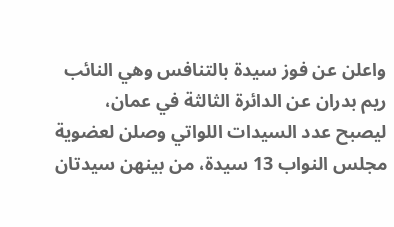واعلن عن فوز سيدة بالتنافس وهي النائب ريم بدران عن الدائرة الثالثة في عمان، ليصبح عدد السيدات اللواتي وصلن لعضوية مجلس النواب 13 سيدة، من بينهن سيدتان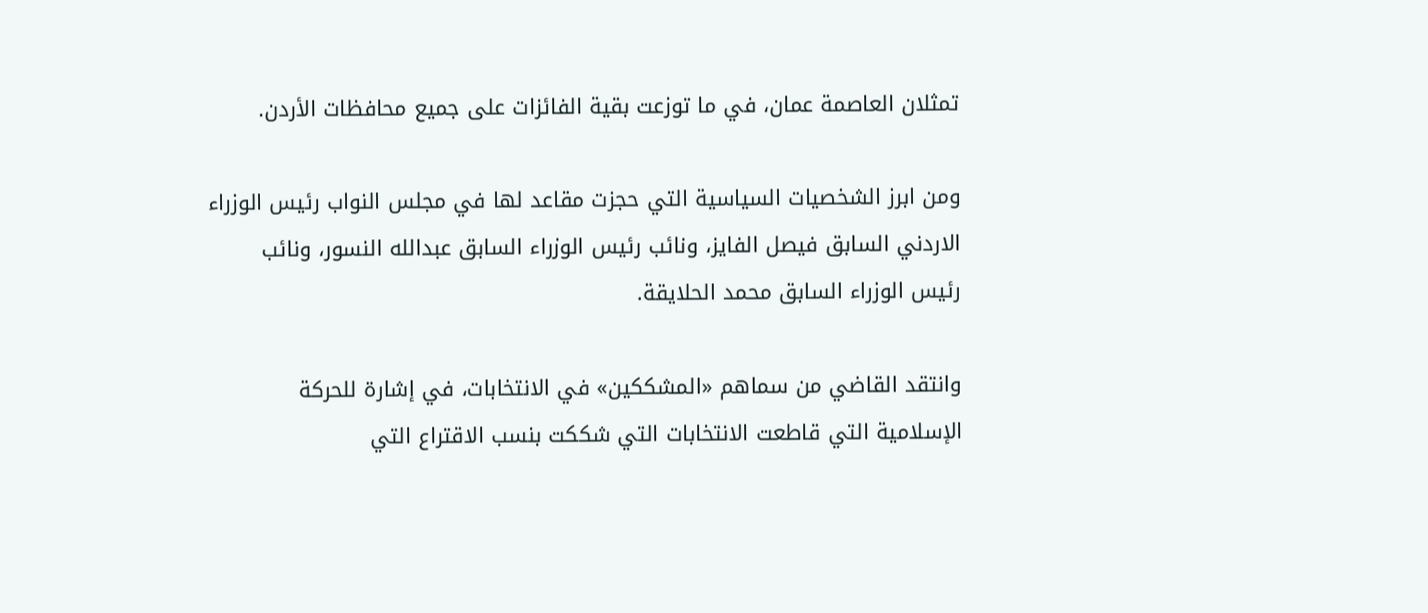تمثلان العاصمة عمان، في ما توزعت بقية الفائزات على جميع محافظات الأردن.

ومن ابرز الشخصيات السياسية التي حجزت مقاعد لها في مجلس النواب رئيس الوزراء الاردني السابق فيصل الفايز، ونائب رئيس الوزراء السابق عبدالله النسور، ونائب رئيس الوزراء السابق محمد الحلايقة.

وانتقد القاضي من سماهم «المشككين» في الانتخابات، في إشارة للحركة الإسلامية التي قاطعت الانتخابات التي شككت بنسب الاقتراع التي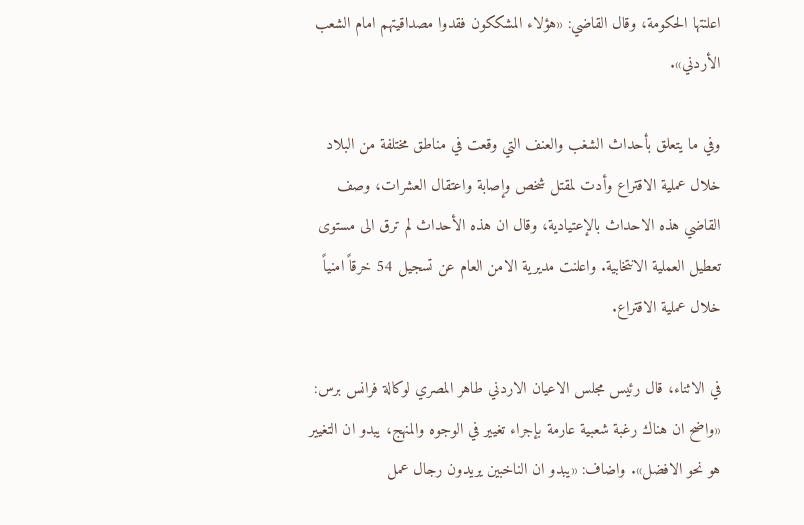اعلنتها الحكومة، وقال القاضي: «هؤلاء المشككون فقدوا مصداقيتهم امام الشعب الأردني».

وفي ما يتعلق بأحداث الشغب والعنف التي وقعت في مناطق مختلفة من البلاد خلال عملية الاقتراع وأدت لمقتل شخص وإصابة واعتقال العشرات، وصف القاضي هذه الاحداث بالإعتيادية، وقال ان هذه الأحداث لم ترق الى مستوى تعطيل العملية الانتخابية. واعلنت مديرية الامن العام عن تسجيل 54 خرقاً امنياً خلال عملية الاقتراع.

في الاثناء، قال رئيس مجلس الاعيان الاردني طاهر المصري لوكالة فرانس برس: «واضح ان هناك رغبة شعبية عارمة بإجراء تغيير في الوجوه والمنهج، يبدو ان التغيير هو نحو الافضل». واضاف: «يبدو ان الناخبين يريدون رجال عمل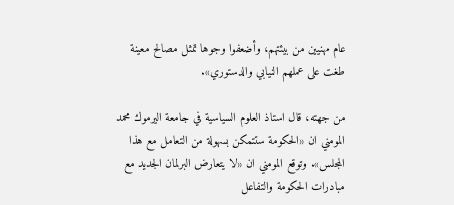عام مهنيين من بيئتهم، وأضعفوا وجوها تمثل مصالح معينة طغت على عملهم النيابي والدستوري».

من جهته، قال استاذ العلوم السياسية في جامعة اليرموك محمد المومني ان «الحكومة ستتمكن بسهولة من التعامل مع هذا المجلس». وتوقع المومني ان «لا يتعارض البرلمان الجديد مع مبادرات الحكومة والتفاعل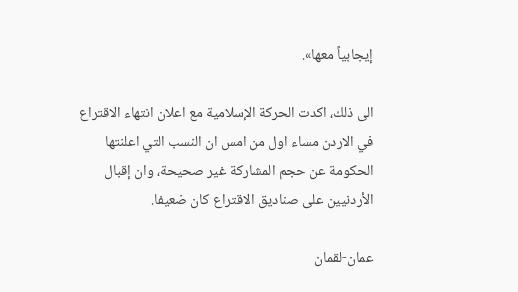إيجابياً معها».

الى ذلك، اكدت الحركة الإسلامية مع اعلان انتهاء الاقتراع في الاردن مساء اول من امس ان النسب التي اعلنتها الحكومة عن حجم المشاركة غير صحيحة، وان إقبال الأردنيين على صناديق الاقتراع كان ضعيفا.

عمان-لقمان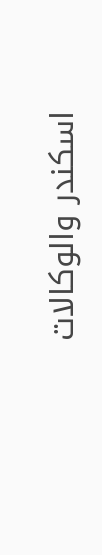اسكندر والوكالات